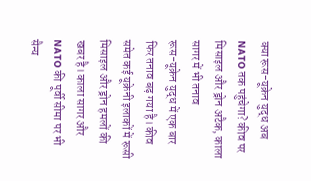क्या रूस-यूक्रेन युद्ध अब NATO तक पहुंचेगा? कीव पर मिसाइल और ड्रोन अटैक, काला सागर में भी तनाव
रूस-यूक्रेन युद्ध में एक बार फिर तनाव बढ़ गया है। कीव समेत कई यूक्रेनी इलाकों में रूसी मिसाइल और ड्रोन हमलों की खबर है। काला सागर और NATO की पूर्वी सीमा पर भी सैन्य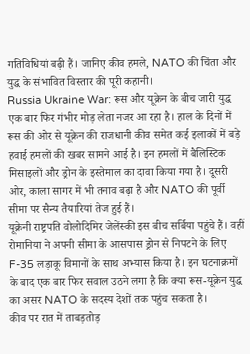गतिविधियां बढ़ी हैं। जानिए कीव हमले, NATO की चिंता और युद्ध के संभावित विस्तार की पूरी कहानी।
Russia Ukraine War: रूस और यूक्रेन के बीच जारी युद्ध एक बार फिर गंभीर मोड़ लेता नजर आ रहा है। हाल के दिनों में रूस की ओर से यूक्रेन की राजधानी कीव समेत कई इलाकों में बड़े हवाई हमलों की खबर सामने आई है। इन हमलों में बैलिस्टिक मिसाइलों और ड्रोन के इस्तेमाल का दावा किया गया है। दूसरी ओर, काला सागर में भी तनाव बढ़ा है और NATO की पूर्वी सीमा पर सैन्य तैयारियां तेज हुई हैं।
यूक्रेनी राष्ट्रपति वोलोदिमिर जेलेंस्की इस बीच सर्बिया पहुंचे हैं। वहीं रोमानिया ने अपनी सीमा के आसपास ड्रोन से निपटने के लिए F-35 लड़ाकू विमानों के साथ अभ्यास किया है। इन घटनाक्रमों के बाद एक बार फिर सवाल उठने लगा है कि क्या रूस-यूक्रेन युद्ध का असर NATO के सदस्य देशों तक पहुंच सकता है।
कीव पर रात में ताबड़तोड़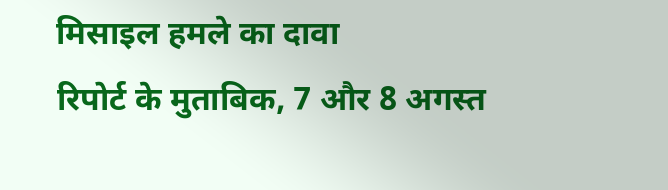मिसाइल हमले का दावा
रिपोर्ट के मुताबिक, 7 और 8 अगस्त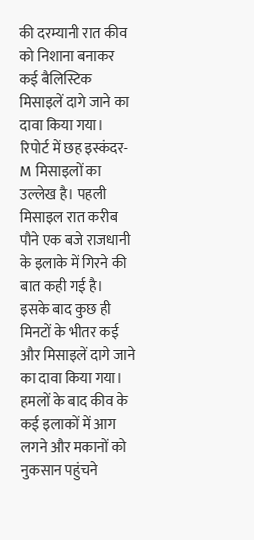की दरम्यानी रात कीव को निशाना बनाकर कई बैलिस्टिक मिसाइलें दागे जाने का दावा किया गया। रिपोर्ट में छह इस्कंदर-M मिसाइलों का उल्लेख है। पहली मिसाइल रात करीब पौने एक बजे राजधानी के इलाके में गिरने की बात कही गई है। इसके बाद कुछ ही मिनटों के भीतर कई और मिसाइलें दागे जाने का दावा किया गया।
हमलों के बाद कीव के कई इलाकों में आग लगने और मकानों को नुकसान पहुंचने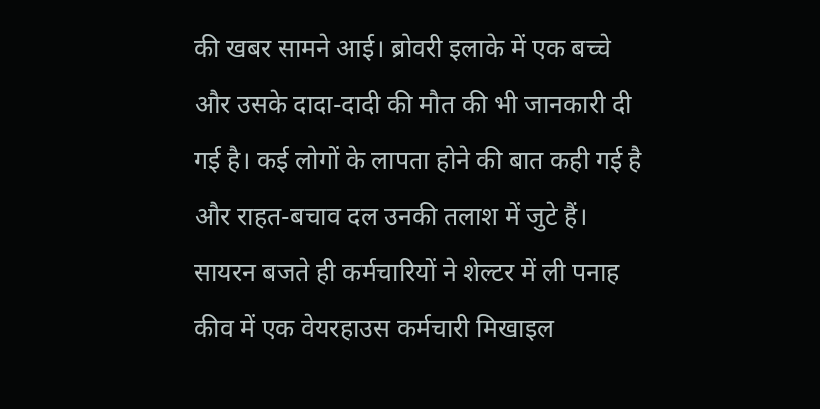की खबर सामने आई। ब्रोवरी इलाके में एक बच्चे और उसके दादा-दादी की मौत की भी जानकारी दी गई है। कई लोगों के लापता होने की बात कही गई है और राहत-बचाव दल उनकी तलाश में जुटे हैं।
सायरन बजते ही कर्मचारियों ने शेल्टर में ली पनाह
कीव में एक वेयरहाउस कर्मचारी मिखाइल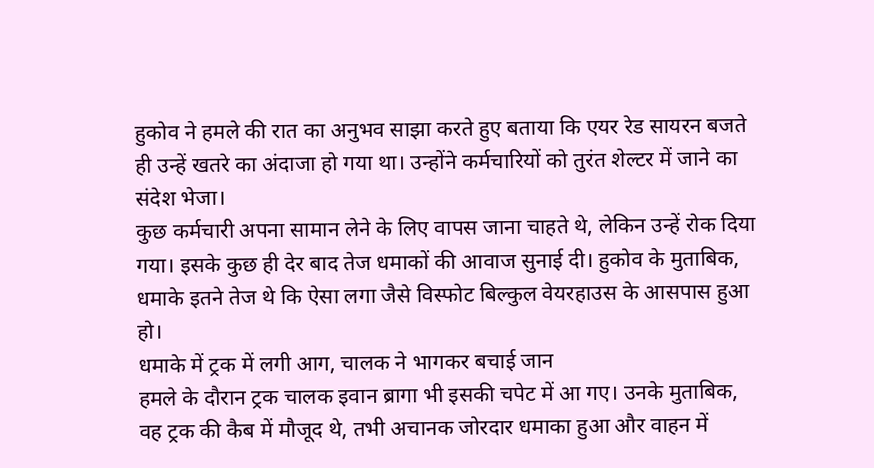हुकोव ने हमले की रात का अनुभव साझा करते हुए बताया कि एयर रेड सायरन बजते ही उन्हें खतरे का अंदाजा हो गया था। उन्होंने कर्मचारियों को तुरंत शेल्टर में जाने का संदेश भेजा।
कुछ कर्मचारी अपना सामान लेने के लिए वापस जाना चाहते थे, लेकिन उन्हें रोक दिया गया। इसके कुछ ही देर बाद तेज धमाकों की आवाज सुनाई दी। हुकोव के मुताबिक, धमाके इतने तेज थे कि ऐसा लगा जैसे विस्फोट बिल्कुल वेयरहाउस के आसपास हुआ हो।
धमाके में ट्रक में लगी आग, चालक ने भागकर बचाई जान
हमले के दौरान ट्रक चालक इवान ब्रागा भी इसकी चपेट में आ गए। उनके मुताबिक, वह ट्रक की कैब में मौजूद थे, तभी अचानक जोरदार धमाका हुआ और वाहन में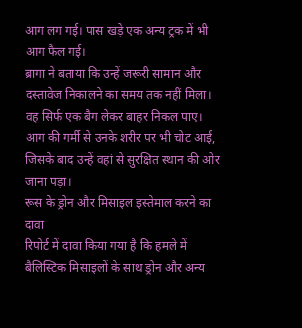आग लग गई। पास खड़े एक अन्य ट्रक में भी आग फैल गई।
ब्रागा ने बताया कि उन्हें जरूरी सामान और दस्तावेज निकालने का समय तक नहीं मिला। वह सिर्फ एक बैग लेकर बाहर निकल पाए। आग की गर्मी से उनके शरीर पर भी चोट आई, जिसके बाद उन्हें वहां से सुरक्षित स्थान की ओर जाना पड़ा।
रूस के ड्रोन और मिसाइल इस्तेमाल करने का दावा
रिपोर्ट में दावा किया गया है कि हमले में बैलिस्टिक मिसाइलों के साथ ड्रोन और अन्य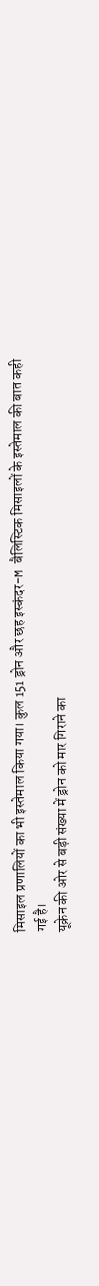मिसाइल प्रणालियों का भी इस्तेमाल किया गया। कुल 151 ड्रोन और छह इस्कंदर-M बैलिस्टिक मिसाइलों के इस्तेमाल की बात कही गई है।
यूक्रेन की ओर से बड़ी संख्या में ड्रोन को मार गिराने का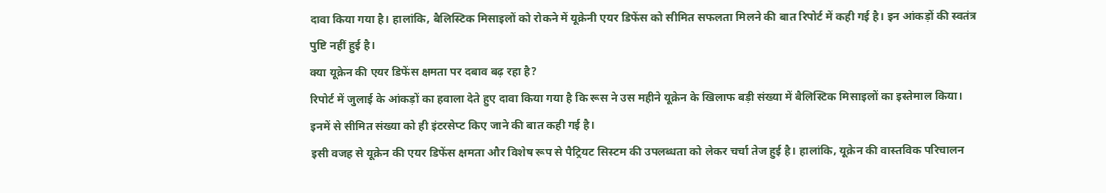दावा किया गया है। हालांकि, बैलिस्टिक मिसाइलों को रोकने में यूक्रेनी एयर डिफेंस को सीमित सफलता मिलने की बात रिपोर्ट में कही गई है। इन आंकड़ों की स्वतंत्र पुष्टि नहीं हुई है।
क्या यूक्रेन की एयर डिफेंस क्षमता पर दबाव बढ़ रहा है?
रिपोर्ट में जुलाई के आंकड़ों का हवाला देते हुए दावा किया गया है कि रूस ने उस महीने यूक्रेन के खिलाफ बड़ी संख्या में बैलिस्टिक मिसाइलों का इस्तेमाल किया। इनमें से सीमित संख्या को ही इंटरसेप्ट किए जाने की बात कही गई है।
इसी वजह से यूक्रेन की एयर डिफेंस क्षमता और विशेष रूप से पैट्रियट सिस्टम की उपलब्धता को लेकर चर्चा तेज हुई है। हालांकि, यूक्रेन की वास्तविक परिचालन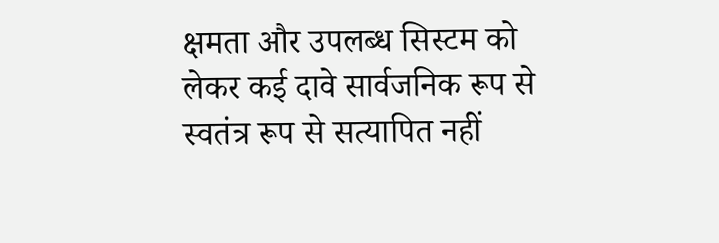क्षमता और उपलब्ध सिस्टम को लेकर कई दावे सार्वजनिक रूप से स्वतंत्र रूप से सत्यापित नहीं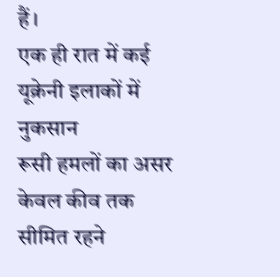हैं।
एक ही रात में कई यूक्रेनी इलाकों में नुकसान
रूसी हमलों का असर केवल कीव तक सीमित रहने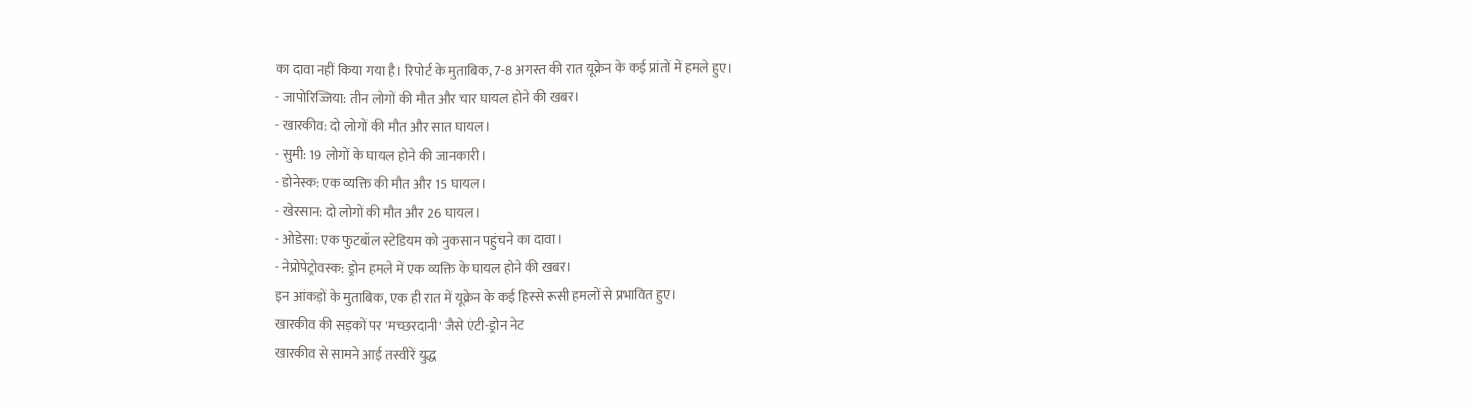का दावा नहीं किया गया है। रिपोर्ट के मुताबिक, 7-8 अगस्त की रात यूक्रेन के कई प्रांतों में हमले हुए।
- जापोरिज्जिया: तीन लोगों की मौत और चार घायल होने की खबर।
- खारकीव: दो लोगों की मौत और सात घायल।
- सुमी: 19 लोगों के घायल होने की जानकारी।
- डोनेस्क: एक व्यक्ति की मौत और 15 घायल।
- खेरसान: दो लोगों की मौत और 26 घायल।
- ओडेसा: एक फुटबॉल स्टेडियम को नुकसान पहुंचने का दावा।
- नेप्रोपेट्रोवस्क: ड्रोन हमले में एक व्यक्ति के घायल होने की खबर।
इन आंकड़ों के मुताबिक, एक ही रात में यूक्रेन के कई हिस्से रूसी हमलों से प्रभावित हुए।
खारकीव की सड़कों पर 'मच्छरदानी' जैसे एंटी-ड्रोन नेट
खारकीव से सामने आई तस्वीरें युद्ध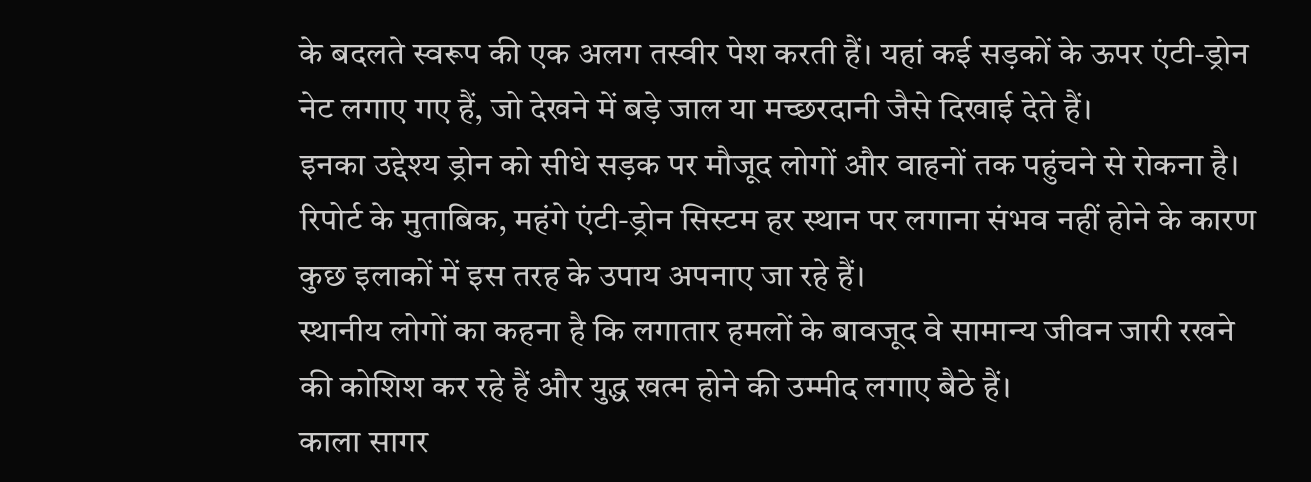के बदलते स्वरूप की एक अलग तस्वीर पेश करती हैं। यहां कई सड़कों के ऊपर एंटी-ड्रोन नेट लगाए गए हैं, जो देखने में बड़े जाल या मच्छरदानी जैसे दिखाई देते हैं।
इनका उद्देश्य ड्रोन को सीधे सड़क पर मौजूद लोगों और वाहनों तक पहुंचने से रोकना है। रिपोर्ट के मुताबिक, महंगे एंटी-ड्रोन सिस्टम हर स्थान पर लगाना संभव नहीं होने के कारण कुछ इलाकों में इस तरह के उपाय अपनाए जा रहे हैं।
स्थानीय लोगों का कहना है कि लगातार हमलों के बावजूद वे सामान्य जीवन जारी रखने की कोशिश कर रहे हैं और युद्ध खत्म होने की उम्मीद लगाए बैठे हैं।
काला सागर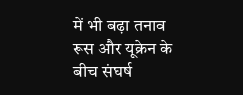में भी बढ़ा तनाव
रूस और यूक्रेन के बीच संघर्ष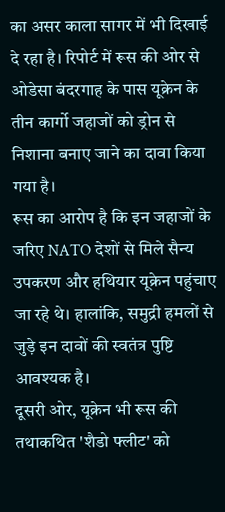का असर काला सागर में भी दिखाई दे रहा है। रिपोर्ट में रूस की ओर से ओडेसा बंदरगाह के पास यूक्रेन के तीन कार्गो जहाजों को ड्रोन से निशाना बनाए जाने का दावा किया गया है।
रूस का आरोप है कि इन जहाजों के जरिए NATO देशों से मिले सैन्य उपकरण और हथियार यूक्रेन पहुंचाए जा रहे थे। हालांकि, समुद्री हमलों से जुड़े इन दावों की स्वतंत्र पुष्टि आवश्यक है।
दूसरी ओर, यूक्रेन भी रूस की तथाकथित 'शैडो फ्लीट' को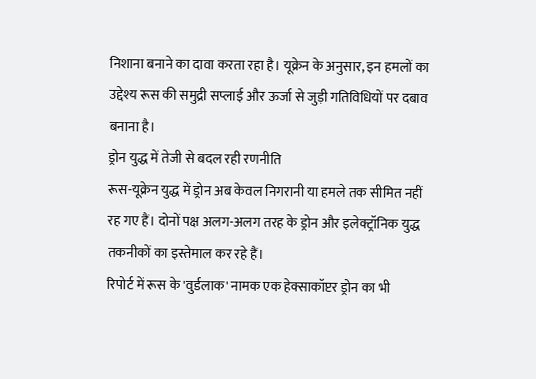निशाना बनाने का दावा करता रहा है। यूक्रेन के अनुसार, इन हमलों का उद्देश्य रूस की समुद्री सप्लाई और ऊर्जा से जुड़ी गतिविधियों पर दबाव बनाना है।
ड्रोन युद्ध में तेजी से बदल रही रणनीति
रूस-यूक्रेन युद्ध में ड्रोन अब केवल निगरानी या हमले तक सीमित नहीं रह गए हैं। दोनों पक्ष अलग-अलग तरह के ड्रोन और इलेक्ट्रॉनिक युद्ध तकनीकों का इस्तेमाल कर रहे हैं।
रिपोर्ट में रूस के 'वुर्डलाक' नामक एक हेक्साकॉप्टर ड्रोन का भी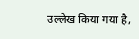उल्लेख किया गया है,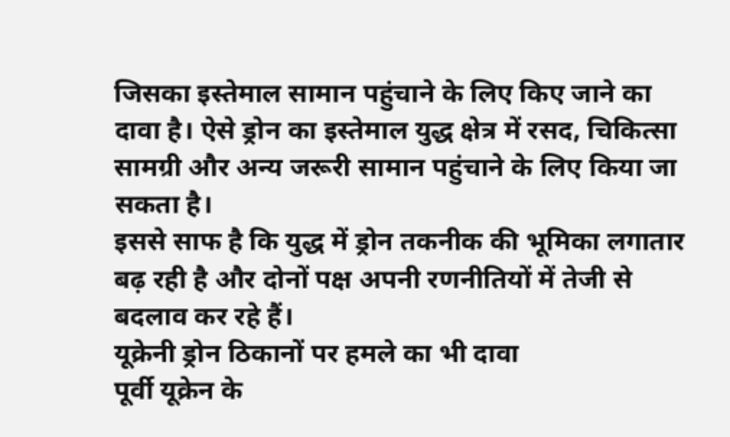जिसका इस्तेमाल सामान पहुंचाने के लिए किए जाने का दावा है। ऐसे ड्रोन का इस्तेमाल युद्ध क्षेत्र में रसद, चिकित्सा सामग्री और अन्य जरूरी सामान पहुंचाने के लिए किया जा सकता है।
इससे साफ है कि युद्ध में ड्रोन तकनीक की भूमिका लगातार बढ़ रही है और दोनों पक्ष अपनी रणनीतियों में तेजी से बदलाव कर रहे हैं।
यूक्रेनी ड्रोन ठिकानों पर हमले का भी दावा
पूर्वी यूक्रेन के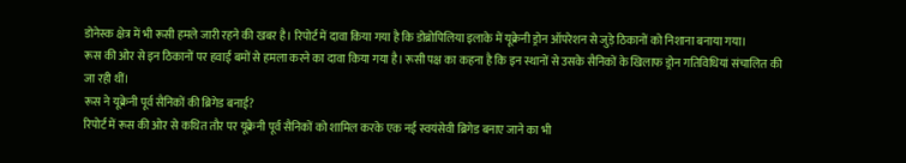डोनेस्क क्षेत्र में भी रूसी हमले जारी रहने की खबर है। रिपोर्ट में दावा किया गया है कि डोब्रोपिलिया इलाके में यूक्रेनी ड्रोन ऑपरेशन से जुड़े ठिकानों को निशाना बनाया गया।
रूस की ओर से इन ठिकानों पर हवाई बमों से हमला करने का दावा किया गया है। रूसी पक्ष का कहना है कि इन स्थानों से उसके सैनिकों के खिलाफ ड्रोन गतिविधियां संचालित की जा रही थीं।
रूस ने यूक्रेनी पूर्व सैनिकों की ब्रिगेड बनाई?
रिपोर्ट में रूस की ओर से कथित तौर पर यूक्रेनी पूर्व सैनिकों को शामिल करके एक नई स्वयंसेवी ब्रिगेड बनाए जाने का भी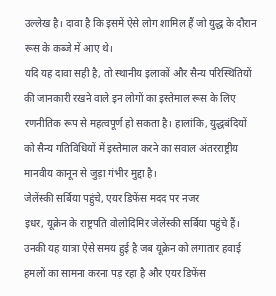उल्लेख है। दावा है कि इसमें ऐसे लोग शामिल हैं जो युद्ध के दौरान रूस के कब्जे में आए थे।
यदि यह दावा सही है, तो स्थानीय इलाकों और सैन्य परिस्थितियों की जानकारी रखने वाले इन लोगों का इस्तेमाल रूस के लिए रणनीतिक रूप से महत्वपूर्ण हो सकता है। हालांकि, युद्धबंदियों को सैन्य गतिविधियों में इस्तेमाल करने का सवाल अंतरराष्ट्रीय मानवीय कानून से जुड़ा गंभीर मुद्दा है।
जेलेंस्की सर्बिया पहुंचे, एयर डिफेंस मदद पर नजर
इधर, यूक्रेन के राष्ट्रपति वोलोदिमिर जेलेंस्की सर्बिया पहुंचे हैं। उनकी यह यात्रा ऐसे समय हुई है जब यूक्रेन को लगातार हवाई हमलों का सामना करना पड़ रहा है और एयर डिफेंस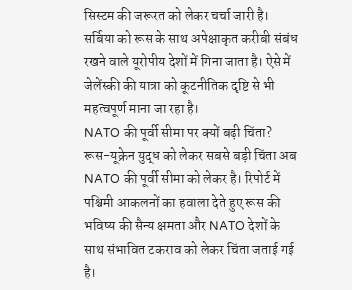सिस्टम की जरूरत को लेकर चर्चा जारी है।
सर्बिया को रूस के साथ अपेक्षाकृत करीबी संबंध रखने वाले यूरोपीय देशों में गिना जाता है। ऐसे में जेलेंस्की की यात्रा को कूटनीतिक दृष्टि से भी महत्वपूर्ण माना जा रहा है।
NATO की पूर्वी सीमा पर क्यों बढ़ी चिंता?
रूस-यूक्रेन युद्ध को लेकर सबसे बड़ी चिंता अब NATO की पूर्वी सीमा को लेकर है। रिपोर्ट में पश्चिमी आकलनों का हवाला देते हुए रूस की भविष्य की सैन्य क्षमता और NATO देशों के साथ संभावित टकराव को लेकर चिंता जताई गई है।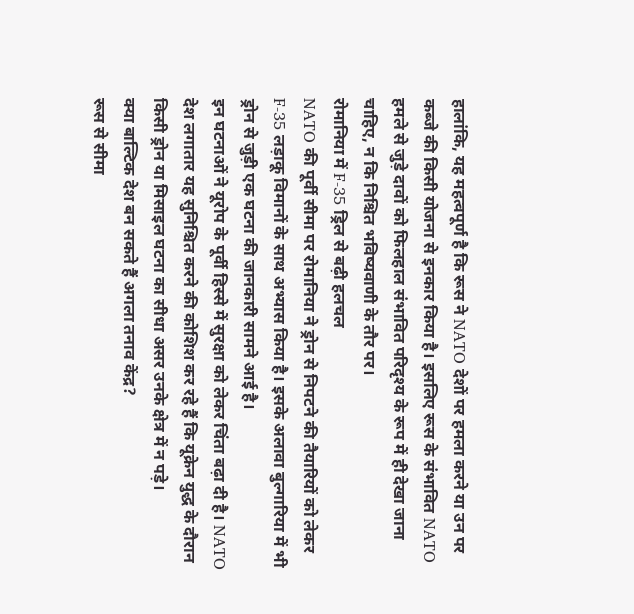हालांकि, यह महत्वपूर्ण है कि रूस ने NATO देशों पर हमला करने या उन पर कब्जे की किसी योजना से इनकार किया है। इसलिए रूस के संभावित NATO हमले से जुड़े दावों को फिलहाल संभावित परिदृश्य के रूप में ही देखा जाना चाहिए, न कि निश्चित भविष्यवाणी के तौर पर।
रोमानिया में F-35 ड्रिल से बढ़ी हलचल
NATO की पूर्वी सीमा पर रोमानिया ने ड्रोन से निपटने की तैयारियों को लेकर F-35 लड़ाकू विमानों के साथ अभ्यास किया है। इसके अलावा बुल्गारिया में भी ड्रोन से जुड़ी एक घटना की जानकारी सामने आई है।
इन घटनाओं ने यूरोप के पूर्वी हिस्से में सुरक्षा को लेकर चिंता बढ़ा दी है। NATO देश लगातार यह सुनिश्चित करने की कोशिश कर रहे हैं कि यूक्रेन युद्ध के दौरान किसी ड्रोन या मिसाइल घटना का सीधा असर उनके क्षेत्र में न पड़े।
क्या बाल्टिक देश बन सकते हैं अगला तनाव केंद्र?
रूस से सीमा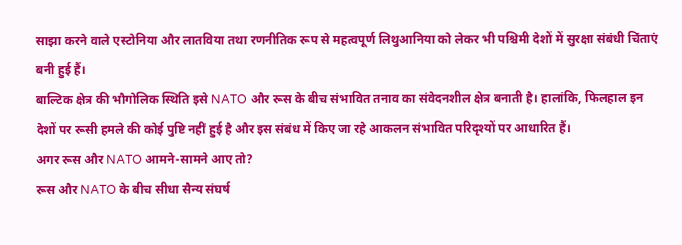साझा करने वाले एस्टोनिया और लातविया तथा रणनीतिक रूप से महत्वपूर्ण लिथुआनिया को लेकर भी पश्चिमी देशों में सुरक्षा संबंधी चिंताएं बनी हुई हैं।
बाल्टिक क्षेत्र की भौगोलिक स्थिति इसे NATO और रूस के बीच संभावित तनाव का संवेदनशील क्षेत्र बनाती है। हालांकि, फिलहाल इन देशों पर रूसी हमले की कोई पुष्टि नहीं हुई है और इस संबंध में किए जा रहे आकलन संभावित परिदृश्यों पर आधारित हैं।
अगर रूस और NATO आमने-सामने आए तो?
रूस और NATO के बीच सीधा सैन्य संघर्ष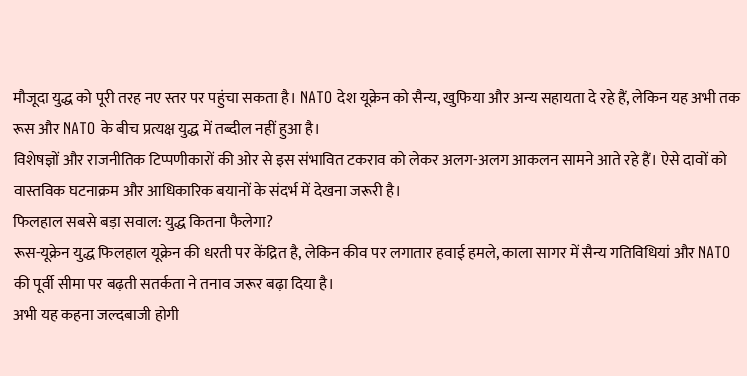मौजूदा युद्ध को पूरी तरह नए स्तर पर पहुंचा सकता है। NATO देश यूक्रेन को सैन्य, खुफिया और अन्य सहायता दे रहे हैं, लेकिन यह अभी तक रूस और NATO के बीच प्रत्यक्ष युद्ध में तब्दील नहीं हुआ है।
विशेषज्ञों और राजनीतिक टिप्पणीकारों की ओर से इस संभावित टकराव को लेकर अलग-अलग आकलन सामने आते रहे हैं। ऐसे दावों को वास्तविक घटनाक्रम और आधिकारिक बयानों के संदर्भ में देखना जरूरी है।
फिलहाल सबसे बड़ा सवाल: युद्ध कितना फैलेगा?
रूस-यूक्रेन युद्ध फिलहाल यूक्रेन की धरती पर केंद्रित है, लेकिन कीव पर लगातार हवाई हमले, काला सागर में सैन्य गतिविधियां और NATO की पूर्वी सीमा पर बढ़ती सतर्कता ने तनाव जरूर बढ़ा दिया है।
अभी यह कहना जल्दबाजी होगी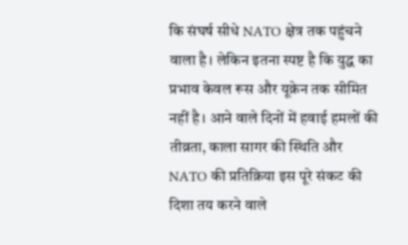कि संघर्ष सीधे NATO क्षेत्र तक पहुंचने वाला है। लेकिन इतना स्पष्ट है कि युद्ध का प्रभाव केवल रूस और यूक्रेन तक सीमित नहीं है। आने वाले दिनों में हवाई हमलों की तीव्रता, काला सागर की स्थिति और NATO की प्रतिक्रिया इस पूरे संकट की दिशा तय करने वाले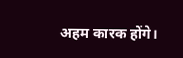अहम कारक होंगे।